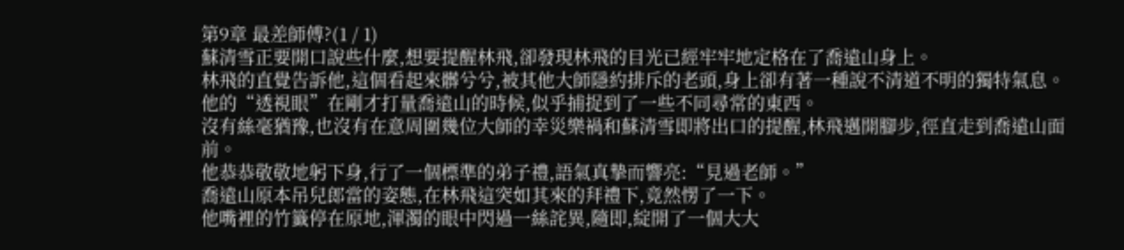第9章 最差師傅?(1 / 1)
蘇清雪正要開口說些什麼,想要提醒林飛,卻發現林飛的目光已經牢牢地定格在了喬遠山身上。
林飛的直覺告訴他,這個看起來髒兮兮,被其他大師隱約排斥的老頭,身上卻有著一種說不清道不明的獨特氣息。
他的“透視眼”在剛才打量喬遠山的時候,似乎捕捉到了一些不同尋常的東西。
沒有絲毫猶豫,也沒有在意周圍幾位大師的幸災樂禍和蘇清雪即將出口的提醒,林飛邁開腳步,徑直走到喬遠山面前。
他恭恭敬敬地躬下身,行了一個標準的弟子禮,語氣真摯而響亮:“見過老師。”
喬遠山原本吊兒郎當的姿態,在林飛這突如其來的拜禮下,竟然愣了一下。
他嘴裡的竹籤停在原地,渾濁的眼中閃過一絲詫異,隨即,綻開了一個大大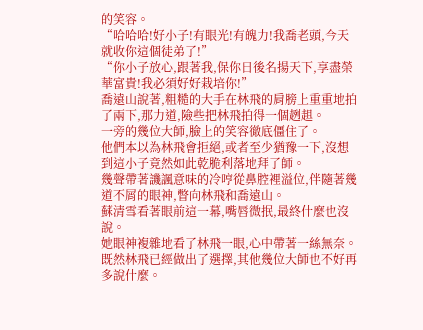的笑容。
“哈哈哈!好小子!有眼光!有魄力!我喬老頭,今天就收你這個徒弟了!”
“你小子放心,跟著我,保你日後名揚天下,享盡榮華富貴!我必須好好栽培你!”
喬遠山說著,粗糙的大手在林飛的肩膀上重重地拍了兩下,那力道,險些把林飛拍得一個趔趄。
一旁的幾位大師,臉上的笑容徹底僵住了。
他們本以為林飛會拒絕,或者至少猶豫一下,沒想到這小子竟然如此乾脆利落地拜了師。
幾聲帶著譏諷意味的冷哼從鼻腔裡溢位,伴隨著幾道不屑的眼神,瞥向林飛和喬遠山。
蘇清雪看著眼前這一幕,嘴唇微抿,最終什麼也沒說。
她眼神複雜地看了林飛一眼,心中帶著一絲無奈。
既然林飛已經做出了選擇,其他幾位大師也不好再多說什麼。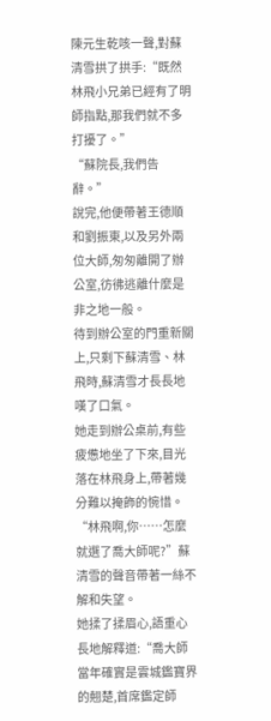陳元生乾咳一聲,對蘇清雪拱了拱手:“既然林飛小兄弟已經有了明師指點,那我們就不多打擾了。”
“蘇院長,我們告辭。”
說完,他便帶著王德順和劉振東,以及另外兩位大師,匆匆離開了辦公室,彷彿逃離什麼是非之地一般。
待到辦公室的門重新關上,只剩下蘇清雪、林飛時,蘇清雪才長長地嘆了口氣。
她走到辦公桌前,有些疲憊地坐了下來,目光落在林飛身上,帶著幾分難以掩飾的惋惜。
“林飛啊,你……怎麼就選了喬大師呢?”蘇清雪的聲音帶著一絲不解和失望。
她揉了揉眉心,語重心長地解釋道:“喬大師當年確實是雲城鑑寶界的翹楚,首席鑑定師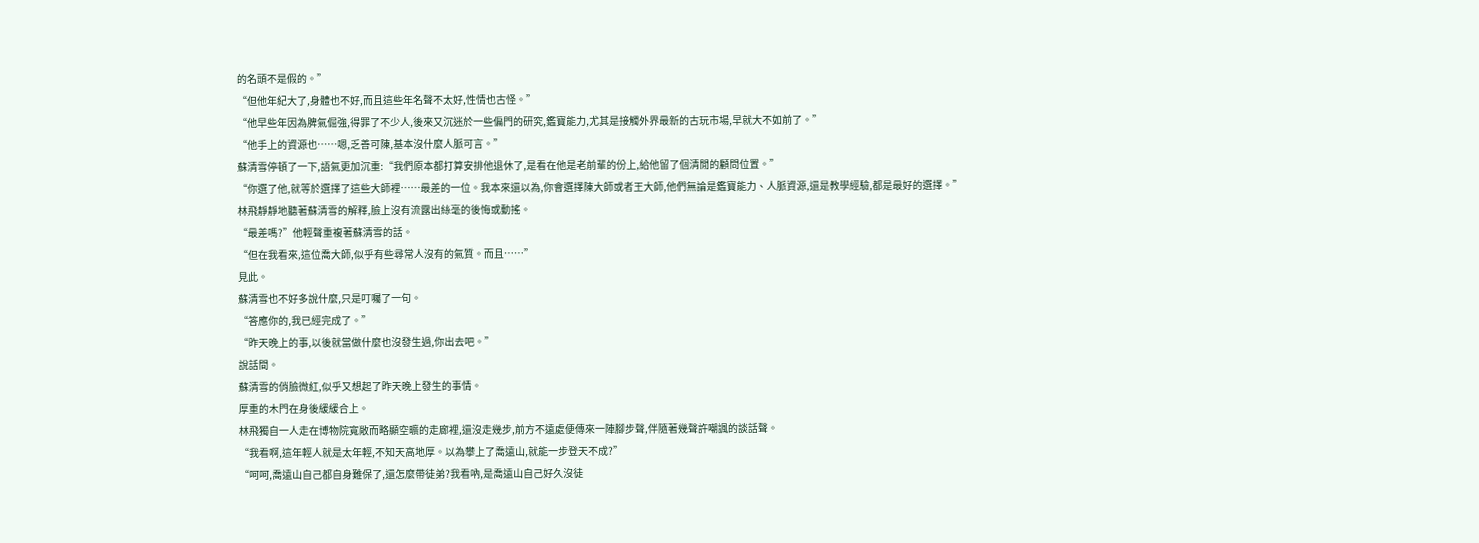的名頭不是假的。”
“但他年紀大了,身體也不好,而且這些年名聲不太好,性情也古怪。”
“他早些年因為脾氣倔強,得罪了不少人,後來又沉迷於一些偏門的研究,鑑寶能力,尤其是接觸外界最新的古玩市場,早就大不如前了。”
“他手上的資源也……嗯,乏善可陳,基本沒什麼人脈可言。”
蘇清雪停頓了一下,語氣更加沉重:“我們原本都打算安排他退休了,是看在他是老前輩的份上,給他留了個清閒的顧問位置。”
“你選了他,就等於選擇了這些大師裡……最差的一位。我本來還以為,你會選擇陳大師或者王大師,他們無論是鑑寶能力、人脈資源,還是教學經驗,都是最好的選擇。”
林飛靜靜地聽著蘇清雪的解釋,臉上沒有流露出絲毫的後悔或動搖。
“最差嗎?”他輕聲重複著蘇清雪的話。
“但在我看來,這位喬大師,似乎有些尋常人沒有的氣質。而且……”
見此。
蘇清雪也不好多說什麼,只是叮囑了一句。
“答應你的,我已經完成了。”
“昨天晚上的事,以後就當做什麼也沒發生過,你出去吧。”
說話間。
蘇清雪的俏臉微紅,似乎又想起了昨天晚上發生的事情。
厚重的木門在身後緩緩合上。
林飛獨自一人走在博物院寬敞而略顯空曠的走廊裡,還沒走幾步,前方不遠處便傳來一陣腳步聲,伴隨著幾聲許嘲諷的談話聲。
“我看啊,這年輕人就是太年輕,不知天高地厚。以為攀上了喬遠山,就能一步登天不成?”
“呵呵,喬遠山自己都自身難保了,還怎麼帶徒弟?我看吶,是喬遠山自己好久沒徒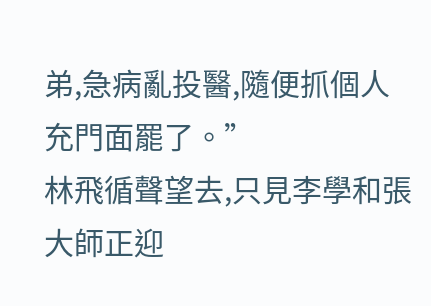弟,急病亂投醫,隨便抓個人充門面罷了。”
林飛循聲望去,只見李學和張大師正迎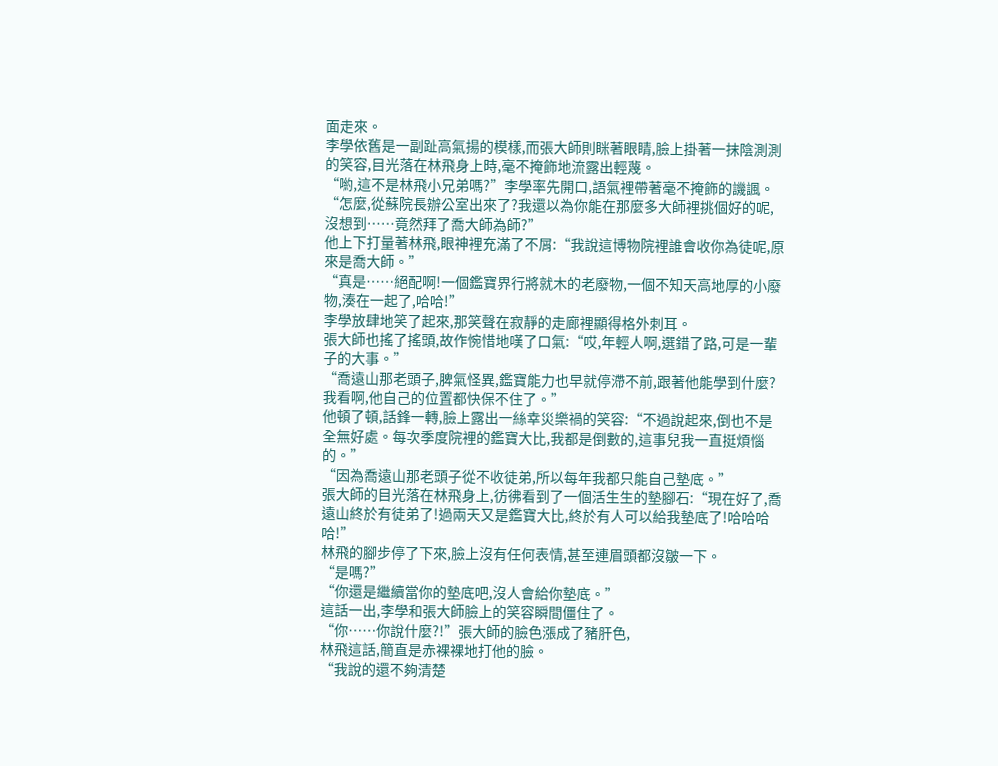面走來。
李學依舊是一副趾高氣揚的模樣,而張大師則眯著眼睛,臉上掛著一抹陰測測的笑容,目光落在林飛身上時,毫不掩飾地流露出輕蔑。
“喲,這不是林飛小兄弟嗎?”李學率先開口,語氣裡帶著毫不掩飾的譏諷。
“怎麼,從蘇院長辦公室出來了?我還以為你能在那麼多大師裡挑個好的呢,沒想到……竟然拜了喬大師為師?”
他上下打量著林飛,眼神裡充滿了不屑:“我說這博物院裡誰會收你為徒呢,原來是喬大師。”
“真是……絕配啊!一個鑑寶界行將就木的老廢物,一個不知天高地厚的小廢物,湊在一起了,哈哈!”
李學放肆地笑了起來,那笑聲在寂靜的走廊裡顯得格外刺耳。
張大師也搖了搖頭,故作惋惜地嘆了口氣:“哎,年輕人啊,選錯了路,可是一輩子的大事。”
“喬遠山那老頭子,脾氣怪異,鑑寶能力也早就停滯不前,跟著他能學到什麼?我看啊,他自己的位置都快保不住了。”
他頓了頓,話鋒一轉,臉上露出一絲幸災樂禍的笑容:“不過說起來,倒也不是全無好處。每次季度院裡的鑑寶大比,我都是倒數的,這事兒我一直挺煩惱的。”
“因為喬遠山那老頭子從不收徒弟,所以每年我都只能自己墊底。”
張大師的目光落在林飛身上,彷彿看到了一個活生生的墊腳石:“現在好了,喬遠山終於有徒弟了!過兩天又是鑑寶大比,終於有人可以給我墊底了!哈哈哈哈!”
林飛的腳步停了下來,臉上沒有任何表情,甚至連眉頭都沒皺一下。
“是嗎?”
“你還是繼續當你的墊底吧,沒人會給你墊底。”
這話一出,李學和張大師臉上的笑容瞬間僵住了。
“你……你說什麼?!”張大師的臉色漲成了豬肝色,
林飛這話,簡直是赤裸裸地打他的臉。
“我說的還不夠清楚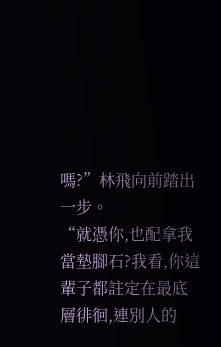嗎?”林飛向前踏出一步。
“就憑你,也配拿我當墊腳石?我看,你這輩子都註定在最底層徘徊,連別人的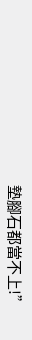墊腳石都當不上!”